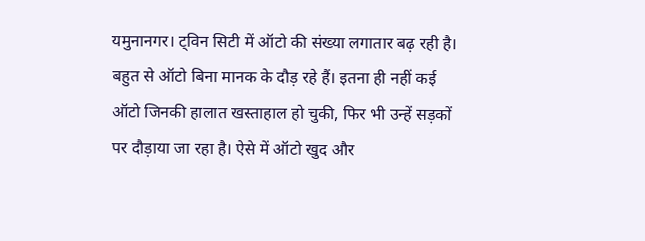यमुनानगर। ट्विन सिटी में ऑटो की संख्या लगातार बढ़ रही है। बहुत से ऑटो बिना मानक के दौड़ रहे हैं। इतना ही नहीं कई ऑटो जिनकी हालात खस्ताहाल हो चुकी, फिर भी उन्हें सड़कों पर दौड़ाया जा रहा है। ऐसे में ऑटो खुद और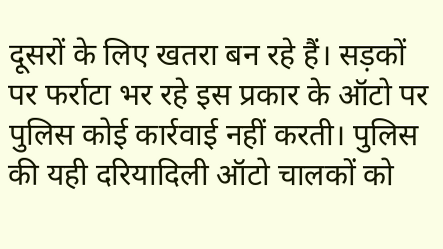दूसरों के लिए खतरा बन रहे हैं। सड़कों पर फर्राटा भर रहे इस प्रकार के ऑटो पर पुलिस कोई कार्रवाई नहीं करती। पुलिस की यही दरियादिली ऑटो चालकों को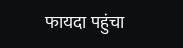फायदा पहुंचा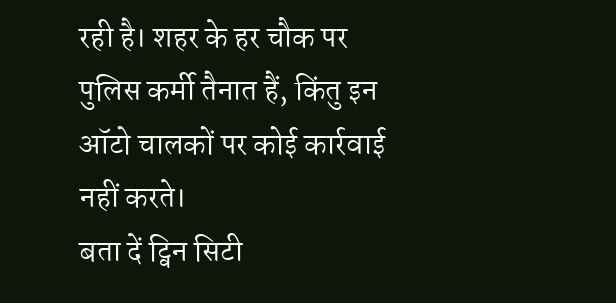रही है। शहर के हर चौक पर पुलिस कर्मी तैनात हैं, किंतु इन ऑटो चालकों पर कोई कार्रवाई नहीं करते।
बता दें ट्विन सिटी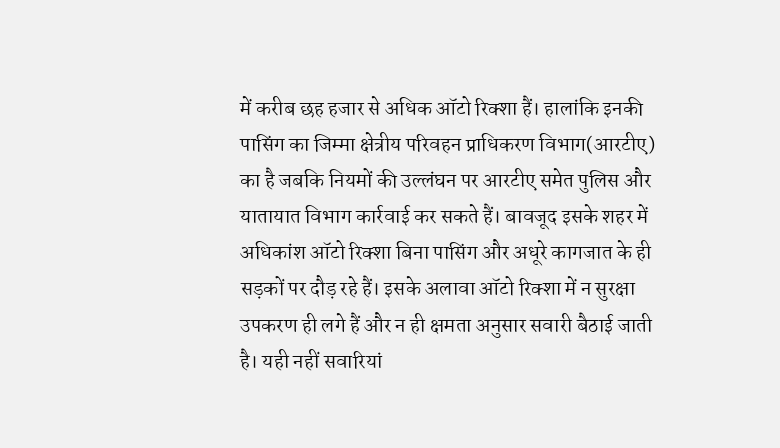में करीब छह हजार से अधिक ऑटो रिक्शा हैं। हालांकि इनकी पासिंग का जिम्मा क्षेत्रीय परिवहन प्राधिकरण विभाग(आरटीए) का है जबकि नियमों की उल्लंघन पर आरटीए समेत पुलिस और यातायात विभाग कार्रवाई कर सकते हैं। बावजूद इसके शहर में अधिकांश ऑटो रिक्शा बिना पासिंग और अधूरे कागजात के ही सड़कों पर दौड़ रहे हैं। इसके अलावा ऑटो रिक्शा में न सुरक्षा उपकरण ही लगे हैं और न ही क्षमता अनुसार सवारी बैठाई जाती है। यही नहीं सवारियां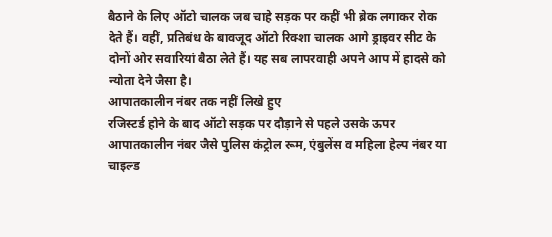बैठाने के लिए ऑटो चालक जब चाहे सड़क पर कहीं भी ब्रेक लगाकर रोक देते हैं। वहीं, प्रतिबंध के बावजूद ऑटो रिक्शा चालक आगे ड्राइवर सीट के दोनों ओर सवारियां बैठा लेते हैं। यह सब लापरवाही अपने आप में हादसे को न्योता देने जैसा है।
आपातकालीन नंबर तक नहीं लिखे हुए
रजिस्टर्ड होने के बाद ऑटो सड़क पर दौड़ाने से पहले उसके ऊपर आपातकालीन नंबर जैसे पुलिस कंट्रोल रूम, एंबुलेंस व महिला हेल्प नंबर या चाइल्ड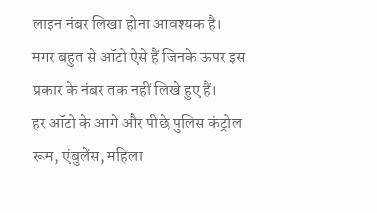लाइन नंबर लिखा होना आवश्यक है। मगर बहुत से ऑटो ऐसे हैं जिनके ऊपर इस प्रकार के नंबर तक नहीं लिखे हुए हैं।
हर ऑटो के आगे और पीछे पुलिस कंट्रोल रूम, एंबुलेंस, महिला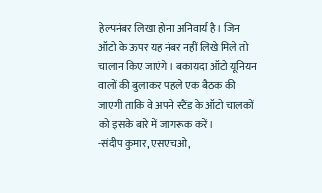हेल्पनंबर लिखा होना अनिवार्य है। जिन ऑटो के ऊपर यह नंबर नहीं लिखे मिले तो चालान किए जाएंगे। बकायदा ऑटो यूनियन वालों की बुलाकर पहले एक बैठक की जाएगी ताकि वे अपने स्टैंड के ऑटो चालकों को इसके बारे में जागरूक करें।
-संदीप कुमार, एसएचओ,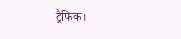ट्रैफिक।